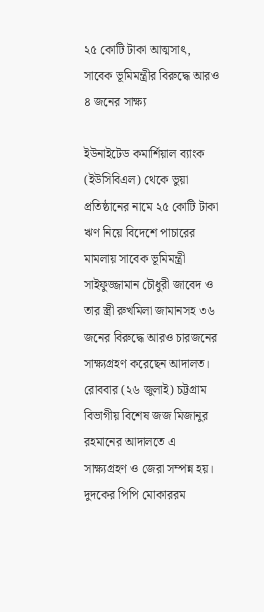২৫ কোটি টাকা আত্মসাৎ, সাবেক ভূমিমন্ত্রীর বিরুদ্ধে আরও ৪ জনের সাক্ষ্য

ইউনাইটেড কমার্শিয়াল ব্যাংক (ইউসিবিএল) থেকে ভুয়া প্রতিষ্ঠানের নামে ২৫ কোটি টাকা ঋণ নিয়ে বিদেশে পাচারের মামলায় সাবেক ভূমিমন্ত্রী সাইফুজ্জামান চৌধুরী জাবেদ ও তার স্ত্রী রুখমিলা জামানসহ ৩৬ জনের বিরুদ্ধে আরও চারজনের সাক্ষ্যগ্রহণ করেছেন আদালত। রোববার (২৬ জুলাই) চট্টগ্রাম বিভাগীয় বিশেষ জজ মিজানুর রহমানের আদালতে এ সাক্ষ্যগ্রহণ ও জেরা সম্পন্ন হয়। দুদকের পিপি মোকাররম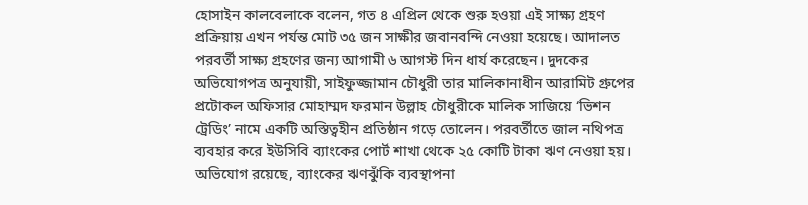হোসাইন কালবেলাকে বলেন, গত ৪ এপ্রিল থেকে শুরু হওয়া এই সাক্ষ্য গ্রহণ প্রক্রিয়ায় এখন পর্যন্ত মোট ৩৫ জন সাক্ষীর জবানবন্দি নেওয়া হয়েছে। আদালত পরবর্তী সাক্ষ্য গ্রহণের জন্য আগামী ৬ আগস্ট দিন ধার্য করেছেন। দুদকের অভিযোগপত্র অনুযায়ী, সাইফুজ্জামান চৌধুরী তার মালিকানাধীন আরামিট গ্রুপের প্রটোকল অফিসার মোহাম্মদ ফরমান উল্লাহ চৌধুরীকে মালিক সাজিয়ে ‘ভিশন ট্রেডিং’ নামে একটি অস্তিত্বহীন প্রতিষ্ঠান গড়ে তোলেন। পরবর্তীতে জাল নথিপত্র ব্যবহার করে ইউসিবি ব্যাংকের পোর্ট শাখা থেকে ২৫ কোটি টাকা ঋণ নেওয়া হয়। অভিযোগ রয়েছে, ব্যাংকের ঋণঝুঁকি ব্যবস্থাপনা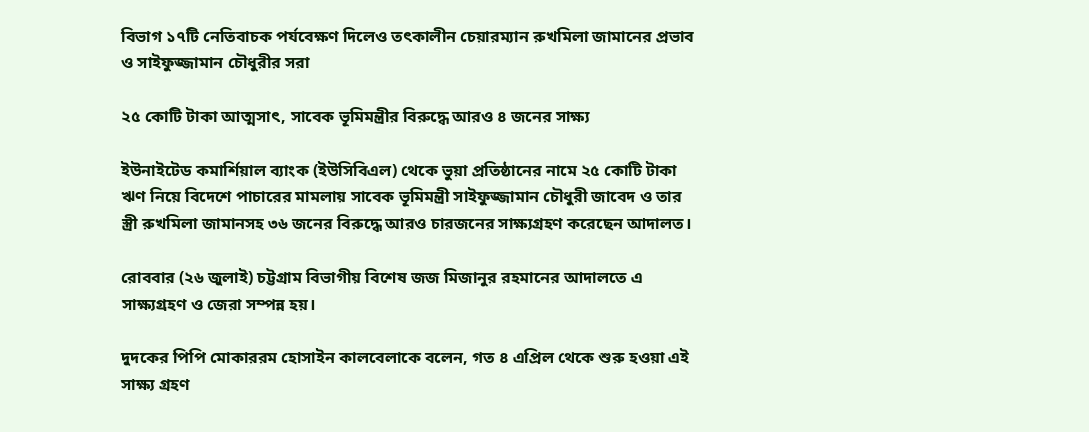বিভাগ ১৭টি নেতিবাচক পর্যবেক্ষণ দিলেও তৎকালীন চেয়ারম্যান রুখমিলা জামানের প্রভাব ও সাইফুজ্জামান চৌধুরীর সরা

২৫ কোটি টাকা আত্মসাৎ, সাবেক ভূমিমন্ত্রীর বিরুদ্ধে আরও ৪ জনের সাক্ষ্য

ইউনাইটেড কমার্শিয়াল ব্যাংক (ইউসিবিএল) থেকে ভুয়া প্রতিষ্ঠানের নামে ২৫ কোটি টাকা ঋণ নিয়ে বিদেশে পাচারের মামলায় সাবেক ভূমিমন্ত্রী সাইফুজ্জামান চৌধুরী জাবেদ ও তার স্ত্রী রুখমিলা জামানসহ ৩৬ জনের বিরুদ্ধে আরও চারজনের সাক্ষ্যগ্রহণ করেছেন আদালত।

রোববার (২৬ জুলাই) চট্টগ্রাম বিভাগীয় বিশেষ জজ মিজানুর রহমানের আদালতে এ সাক্ষ্যগ্রহণ ও জেরা সম্পন্ন হয়।

দুদকের পিপি মোকাররম হোসাইন কালবেলাকে বলেন, গত ৪ এপ্রিল থেকে শুরু হওয়া এই সাক্ষ্য গ্রহণ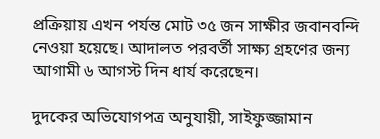প্রক্রিয়ায় এখন পর্যন্ত মোট ৩৫ জন সাক্ষীর জবানবন্দি নেওয়া হয়েছে। আদালত পরবর্তী সাক্ষ্য গ্রহণের জন্য আগামী ৬ আগস্ট দিন ধার্য করেছেন।

দুদকের অভিযোগপত্র অনুযায়ী, সাইফুজ্জামান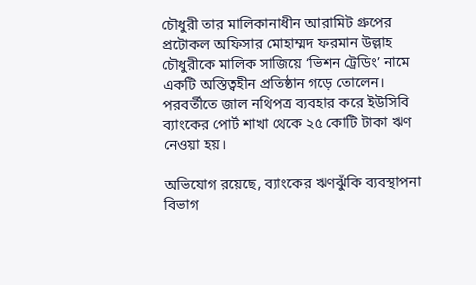চৌধুরী তার মালিকানাধীন আরামিট গ্রুপের প্রটোকল অফিসার মোহাম্মদ ফরমান উল্লাহ চৌধুরীকে মালিক সাজিয়ে ‘ভিশন ট্রেডিং’ নামে একটি অস্তিত্বহীন প্রতিষ্ঠান গড়ে তোলেন। পরবর্তীতে জাল নথিপত্র ব্যবহার করে ইউসিবি ব্যাংকের পোর্ট শাখা থেকে ২৫ কোটি টাকা ঋণ নেওয়া হয়।

অভিযোগ রয়েছে, ব্যাংকের ঋণঝুঁকি ব্যবস্থাপনা বিভাগ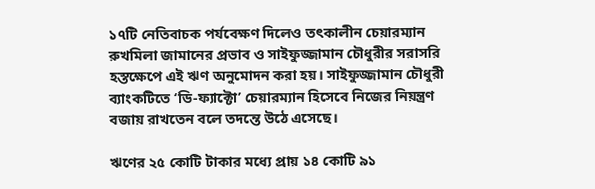১৭টি নেতিবাচক পর্যবেক্ষণ দিলেও তৎকালীন চেয়ারম্যান রুখমিলা জামানের প্রভাব ও সাইফুজ্জামান চৌধুরীর সরাসরি হস্তক্ষেপে এই ঋণ অনুমোদন করা হয়। সাইফুজ্জামান চৌধুরী ব্যাংকটিতে ‘ডি-ফ্যাক্টো’ চেয়ারম্যান হিসেবে নিজের নিয়ন্ত্রণ বজায় রাখতেন বলে তদন্তে উঠে এসেছে।

ঋণের ২৫ কোটি টাকার মধ্যে প্রায় ১৪ কোটি ৯১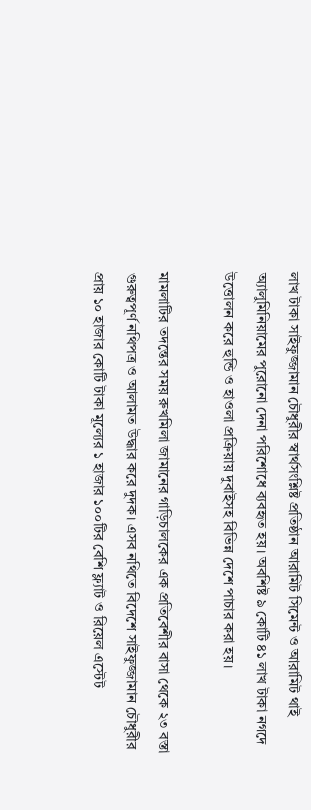লাখ টাকা সাইফুজ্জামান চৌধুরীর স্বার্থসংশ্লিষ্ট প্রতিষ্ঠান আরামিট সিমেন্ট ও আরামিট থাই অ্যালুমিনিয়ামের পুরোনো দেনা পরিশোধে ব্যবহৃত হয়। অবশিষ্ট ৯ কোটি ৪১ লাখ টাকা নগদে উত্তোলন করে হুন্ডি ও হাওলা প্রক্রিয়ায় দুবাইসহ বিভিন্ন দেশে পাচার করা হয়।

মামলাটির তদন্তের সময় রুখমিলা জামানের গাড়িচালকের এক প্রতিবেশীর বাসা থেকে ২৩ বস্তা গুরুত্বপূর্ণ নথিপত্র ও আলামত উদ্ধার করে দুদক। এসব নথিতে বিদেশে সাইফুজ্জামান চৌধুরীর প্রায় ১০ হাজার কোটি টাকা মূল্যের ১ হাজার ১০০টির বেশি ফ্ল্যাট ও রিয়েল এস্টেট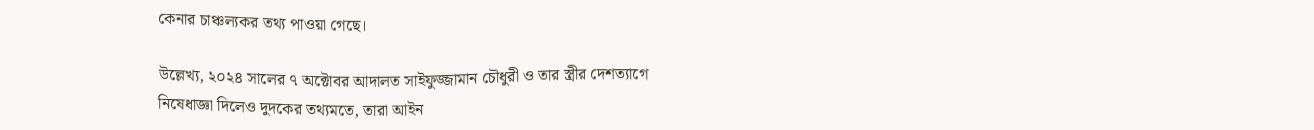কেনার চাঞ্চল্যকর তথ্য পাওয়া গেছে।

উল্লেখ্য, ২০২৪ সালের ৭ অক্টোবর আদালত সাইফুজ্জামান চৌধুরী ও তার স্ত্রীর দেশত্যাগে নিষেধাজ্ঞা দিলেও দুদকের তথ্যমতে, তারা আইন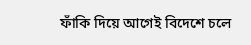ফাঁকি দিয়ে আগেই বিদেশে চলে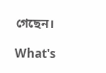গেছেন।

What's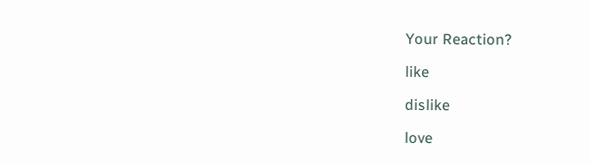Your Reaction?

like

dislike

love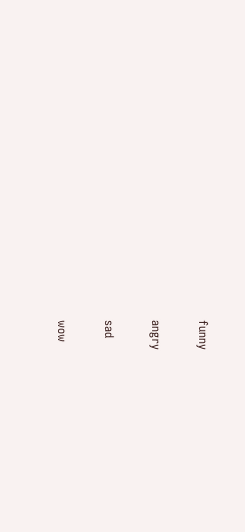funny

angry

sad

wow